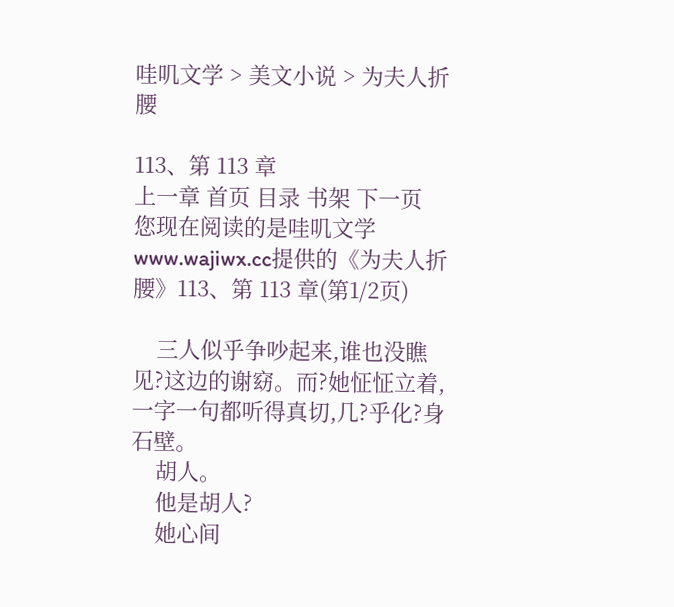哇叽文学 > 美文小说 > 为夫人折腰

113、第 113 章
上一章 首页 目录 书架 下一页
您现在阅读的是哇叽文学www.wajiwx.cc提供的《为夫人折腰》113、第 113 章(第1/2页)

    三人似乎争吵起来,谁也没瞧见?这边的谢窈。而?她怔怔立着,一字一句都听得真切,几?乎化?身石壁。
    胡人。
    他是胡人?
    她心间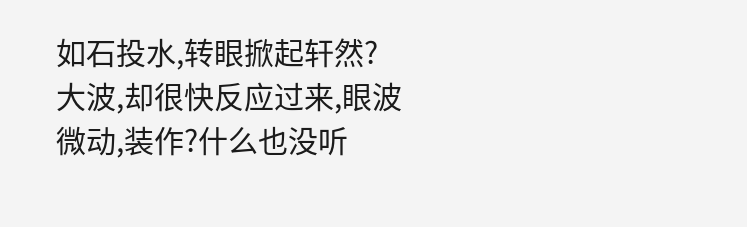如石投水,转眼掀起轩然?大波,却很快反应过来,眼波微动,装作?什么也没听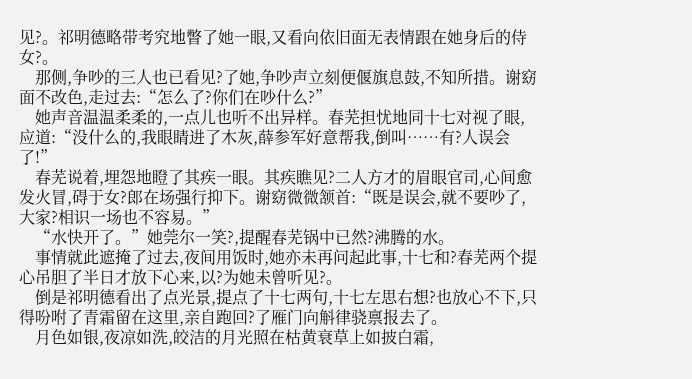见?。祁明德略带考究地瞥了她一眼,又看向依旧面无表情跟在她身后的侍女?。
    那侧,争吵的三人也已看见?了她,争吵声立刻便偃旗息鼓,不知所措。谢窈面不改色,走过去:“怎么了?你们在吵什么?”
    她声音温温柔柔的,一点儿也听不出异样。春芜担忧地同十七对视了眼,应道:“没什么的,我眼睛进了木灰,薛参军好意帮我,倒叫……有?人误会了!”
    春芜说着,埋怨地瞪了其疾一眼。其疾瞧见?二人方才的眉眼官司,心间愈发火冒,碍于女?郎在场强行抑下。谢窈微微颔首:“既是误会,就不要吵了,大家?相识一场也不容易。”
    “水快开了。”她莞尔一笑?,提醒春芜锅中已然?沸腾的水。
    事情就此遮掩了过去,夜间用饭时,她亦未再问起此事,十七和?春芜两个提心吊胆了半日才放下心来,以?为她未曾听见?。
    倒是祁明德看出了点光景,提点了十七两句,十七左思右想?也放心不下,只得吩咐了青霜留在这里,亲自跑回?了雁门向斛律骁禀报去了。
    月色如银,夜凉如洗,皎洁的月光照在枯黄衰草上如披白霜,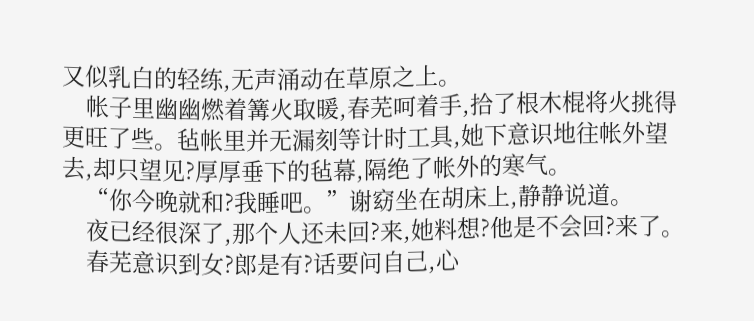又似乳白的轻练,无声涌动在草原之上。
    帐子里幽幽燃着篝火取暖,春芜呵着手,拾了根木棍将火挑得更旺了些。毡帐里并无漏刻等计时工具,她下意识地往帐外望去,却只望见?厚厚垂下的毡幕,隔绝了帐外的寒气。
    “你今晚就和?我睡吧。”谢窈坐在胡床上,静静说道。
    夜已经很深了,那个人还未回?来,她料想?他是不会回?来了。
    春芜意识到女?郎是有?话要问自己,心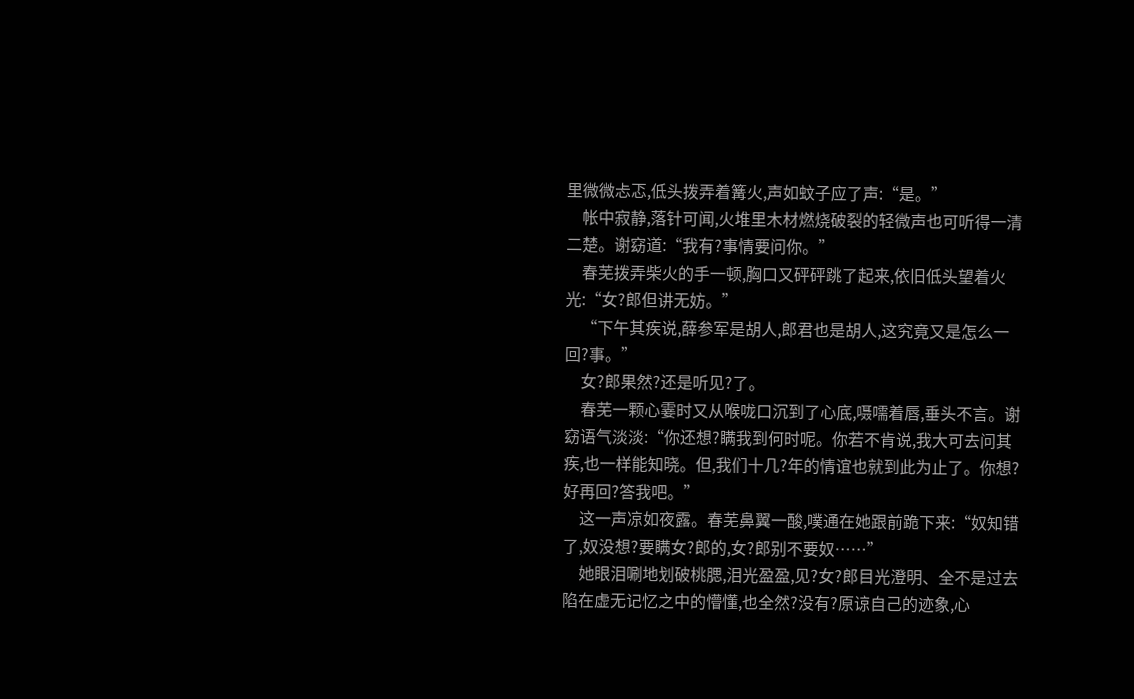里微微忐忑,低头拨弄着篝火,声如蚊子应了声:“是。”
    帐中寂静,落针可闻,火堆里木材燃烧破裂的轻微声也可听得一清二楚。谢窈道:“我有?事情要问你。”
    春芜拨弄柴火的手一顿,胸口又砰砰跳了起来,依旧低头望着火光:“女?郎但讲无妨。”
    “下午其疾说,薛参军是胡人,郎君也是胡人,这究竟又是怎么一回?事。”
    女?郎果然?还是听见?了。
    春芜一颗心霎时又从喉咙口沉到了心底,嗫嚅着唇,垂头不言。谢窈语气淡淡:“你还想?瞒我到何时呢。你若不肯说,我大可去问其疾,也一样能知晓。但,我们十几?年的情谊也就到此为止了。你想?好再回?答我吧。”
    这一声凉如夜露。春芜鼻翼一酸,噗通在她跟前跪下来:“奴知错了,奴没想?要瞒女?郎的,女?郎别不要奴……”
    她眼泪唰地划破桃腮,泪光盈盈,见?女?郎目光澄明、全不是过去陷在虚无记忆之中的懵懂,也全然?没有?原谅自己的迹象,心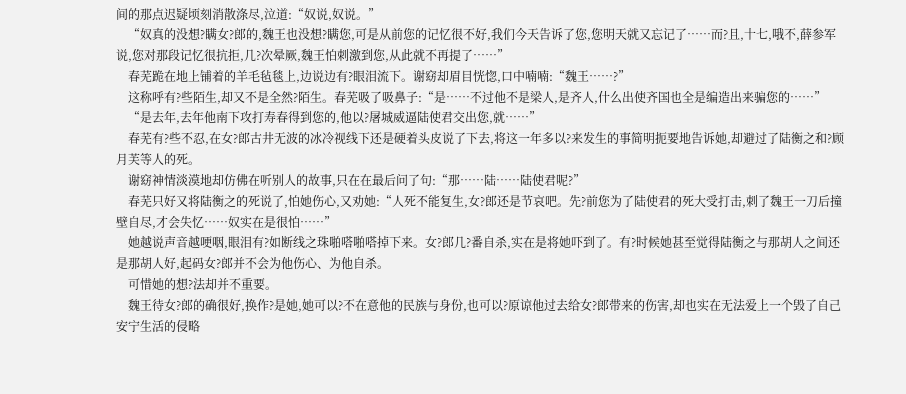间的那点迟疑顷刻消散涤尽,泣道:“奴说,奴说。”
    “奴真的没想?瞒女?郎的,魏王也没想?瞒您,可是从前您的记忆很不好,我们今天告诉了您,您明天就又忘记了……而?且,十七,哦不,薛参军说,您对那段记忆很抗拒,几?次晕厥,魏王怕刺激到您,从此就不再提了……”
    春芜跪在地上铺着的羊毛毡毯上,边说边有?眼泪流下。谢窈却眉目恍惚,口中喃喃:“魏王……?”
    这称呼有?些陌生,却又不是全然?陌生。春芜吸了吸鼻子:“是……不过他不是梁人,是齐人,什么出使齐国也全是编造出来骗您的……”
    “是去年,去年他南下攻打寿春得到您的,他以?屠城威逼陆使君交出您,就……”
    春芜有?些不忍,在女?郎古井无波的冰冷视线下还是硬着头皮说了下去,将这一年多以?来发生的事简明扼要地告诉她,却避过了陆衡之和?顾月芙等人的死。
    谢窈神情淡漠地却仿佛在听别人的故事,只在在最后问了句:“那……陆……陆使君呢?”
    春芜只好又将陆衡之的死说了,怕她伤心,又劝她:“人死不能复生,女?郎还是节哀吧。先?前您为了陆使君的死大受打击,刺了魏王一刀后撞壁自尽,才会失忆……奴实在是很怕……”
    她越说声音越哽咽,眼泪有?如断线之珠啪嗒啪嗒掉下来。女?郎几?番自杀,实在是将她吓到了。有?时候她甚至觉得陆衡之与那胡人之间还是那胡人好,起码女?郎并不会为他伤心、为他自杀。
    可惜她的想?法却并不重要。
    魏王待女?郎的确很好,换作?是她,她可以?不在意他的民族与身份,也可以?原谅他过去给女?郎带来的伤害,却也实在无法爱上一个毁了自己安宁生活的侵略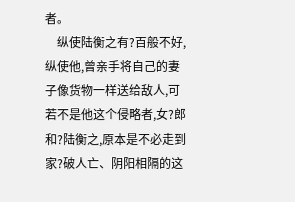者。
    纵使陆衡之有?百般不好,纵使他,曾亲手将自己的妻子像货物一样送给敌人,可若不是他这个侵略者,女?郎和?陆衡之,原本是不必走到家?破人亡、阴阳相隔的这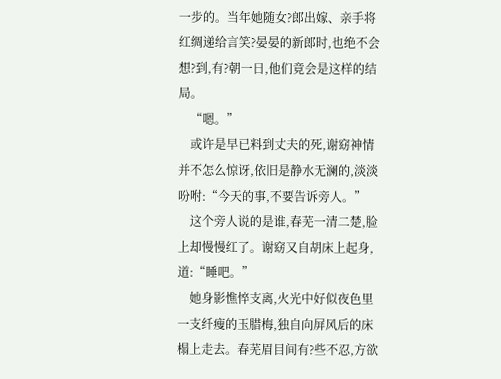一步的。当年她随女?郎出嫁、亲手将红绸递给言笑?晏晏的新郎时,也绝不会想?到,有?朝一日,他们竟会是这样的结局。
    “嗯。”
    或许是早已料到丈夫的死,谢窈神情并不怎么惊讶,依旧是静水无澜的,淡淡吩咐:“今天的事,不要告诉旁人。”
    这个旁人说的是谁,春芜一清二楚,脸上却慢慢红了。谢窈又自胡床上起身,道:“睡吧。”
    她身影憔悴支离,火光中好似夜色里一支纤瘦的玉腊梅,独自向屏风后的床榻上走去。春芜眉目间有?些不忍,方欲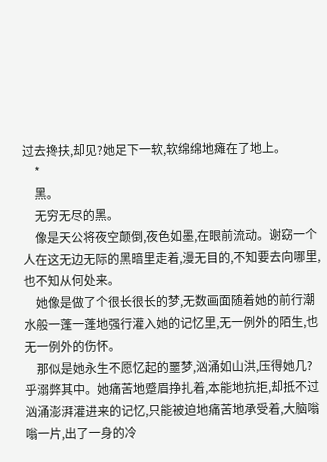过去搀扶,却见?她足下一软,软绵绵地瘫在了地上。
    *
    黑。
    无穷无尽的黑。
    像是天公将夜空颠倒,夜色如墨,在眼前流动。谢窈一个人在这无边无际的黑暗里走着,漫无目的,不知要去向哪里,也不知从何处来。
    她像是做了个很长很长的梦,无数画面随着她的前行潮水般一蓬一蓬地强行灌入她的记忆里,无一例外的陌生,也无一例外的伤怀。
    那似是她永生不愿忆起的噩梦,汹涌如山洪,压得她几?乎溺弊其中。她痛苦地蹙眉挣扎着,本能地抗拒,却抵不过汹涌澎湃灌进来的记忆,只能被迫地痛苦地承受着,大脑嗡嗡一片,出了一身的冷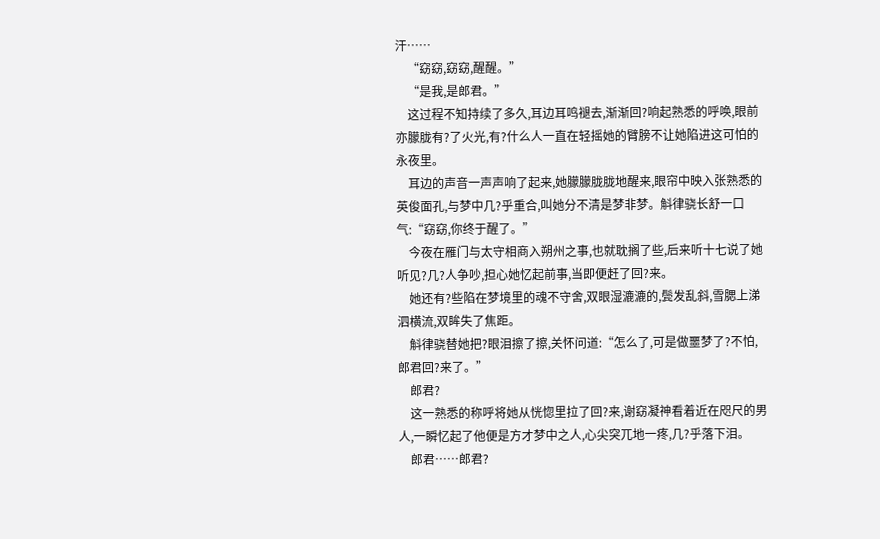汗……
    “窈窈,窈窈,醒醒。”
    “是我,是郎君。”
    这过程不知持续了多久,耳边耳鸣褪去,渐渐回?响起熟悉的呼唤,眼前亦朦胧有?了火光,有?什么人一直在轻摇她的臂膀不让她陷进这可怕的永夜里。
    耳边的声音一声声响了起来,她朦朦胧胧地醒来,眼帘中映入张熟悉的英俊面孔,与梦中几?乎重合,叫她分不清是梦非梦。斛律骁长舒一口气:“窈窈,你终于醒了。”
    今夜在雁门与太守相商入朔州之事,也就耽搁了些,后来听十七说了她听见?几?人争吵,担心她忆起前事,当即便赶了回?来。
    她还有?些陷在梦境里的魂不守舍,双眼湿漉漉的,鬓发乱斜,雪腮上涕泗横流,双眸失了焦距。
    斛律骁替她把?眼泪擦了擦,关怀问道:“怎么了,可是做噩梦了?不怕,郎君回?来了。”
    郎君?
    这一熟悉的称呼将她从恍惚里拉了回?来,谢窈凝神看着近在咫尺的男人,一瞬忆起了他便是方才梦中之人,心尖突兀地一疼,几?乎落下泪。
    郎君……郎君?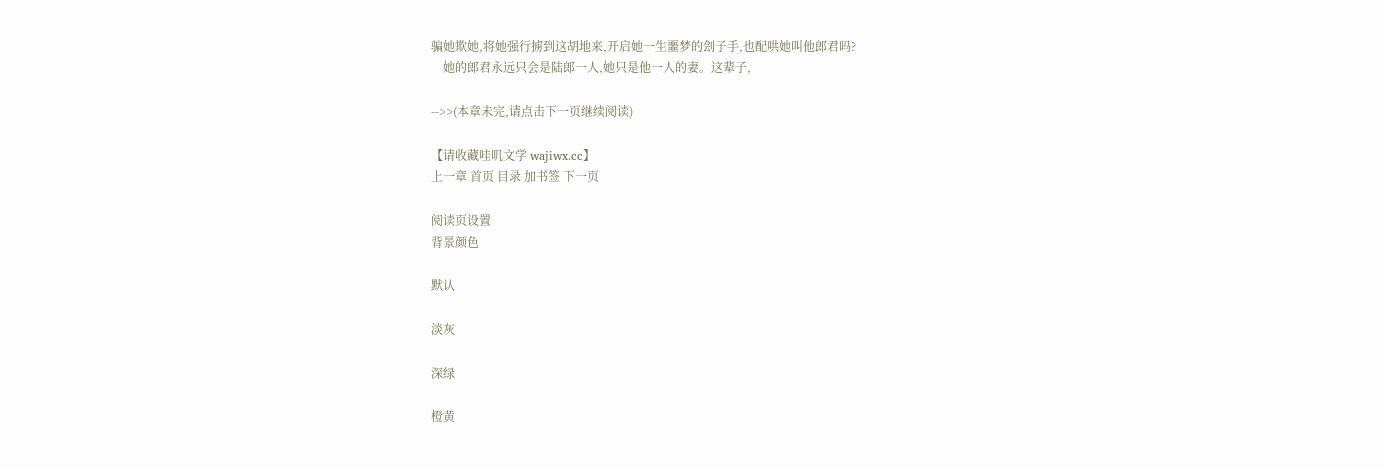骗她欺她,将她强行掳到这胡地来,开启她一生噩梦的刽子手,也配哄她叫他郎君吗?
    她的郎君永远只会是陆郎一人,她只是他一人的妻。这辈子,

-->>(本章未完,请点击下一页继续阅读)

【请收藏哇叽文学 wajiwx.cc】
上一章 首页 目录 加书签 下一页

阅读页设置
背景颜色

默认

淡灰

深绿

橙黄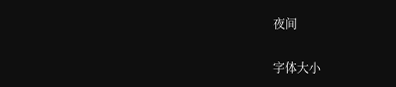夜间

字体大小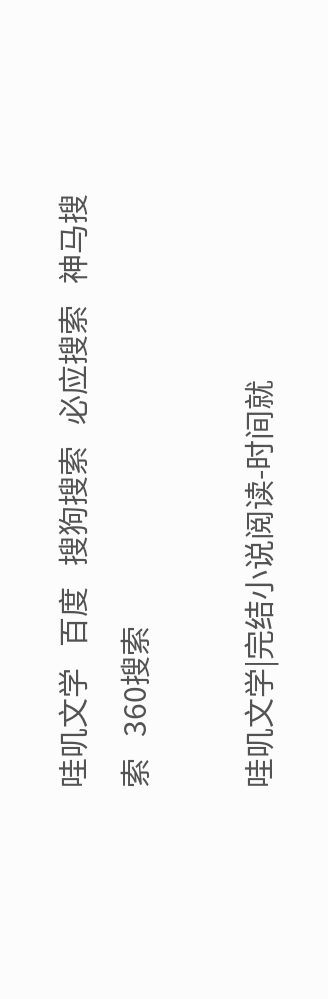哇叽文学   百度   搜狗搜索   必应搜索   神马搜索   360搜索

哇叽文学|完结小说阅读-时间就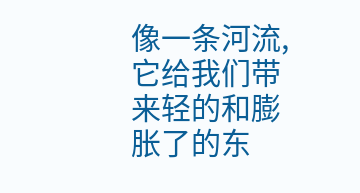像一条河流,它给我们带来轻的和膨胀了的东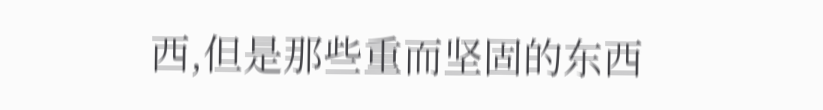西,但是那些重而坚固的东西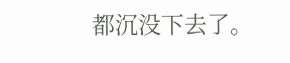都沉没下去了。